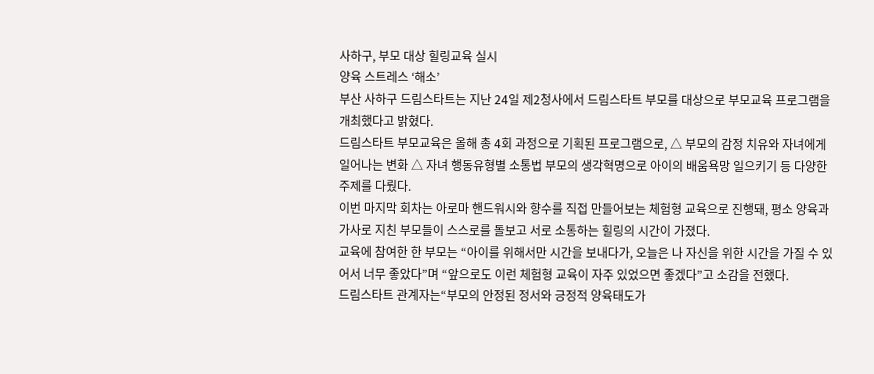사하구, 부모 대상 힐링교육 실시
양육 스트레스 ‘해소’
부산 사하구 드림스타트는 지난 24일 제2청사에서 드림스타트 부모를 대상으로 부모교육 프로그램을 개최했다고 밝혔다.
드림스타트 부모교육은 올해 총 4회 과정으로 기획된 프로그램으로, △ 부모의 감정 치유와 자녀에게 일어나는 변화 △ 자녀 행동유형별 소통법 부모의 생각혁명으로 아이의 배움욕망 일으키기 등 다양한 주제를 다뤘다.
이번 마지막 회차는 아로마 핸드워시와 향수를 직접 만들어보는 체험형 교육으로 진행돼, 평소 양육과 가사로 지친 부모들이 스스로를 돌보고 서로 소통하는 힐링의 시간이 가졌다.
교육에 참여한 한 부모는 “아이를 위해서만 시간을 보내다가, 오늘은 나 자신을 위한 시간을 가질 수 있어서 너무 좋았다”며 “앞으로도 이런 체험형 교육이 자주 있었으면 좋겠다”고 소감을 전했다.
드림스타트 관계자는“부모의 안정된 정서와 긍정적 양육태도가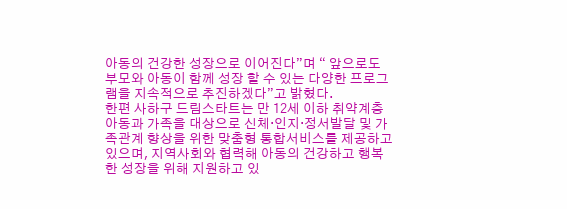아동의 건강한 성장으로 이어진다”며 “ 앞으로도 부모와 아동이 함께 성장 할 수 있는 다양한 프로그램을 지속적으로 추진하겠다”고 밝혔다.
한편 사하구 드림스타트는 만 12세 이하 취약계층 아동과 가족을 대상으로 신체·인지·정서발달 및 가족관계 향상을 위한 맞춤형 통합서비스를 제공하고 있으며, 지역사회와 협력해 아동의 건강하고 행복한 성장을 위해 지원하고 있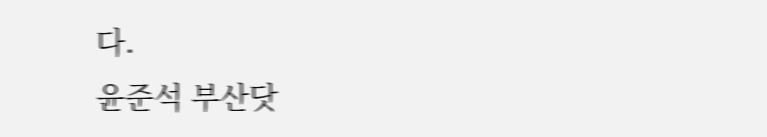다.
윤준석 부산닷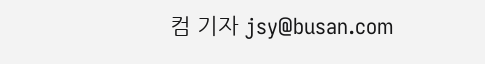컴 기자 jsy@busan.com